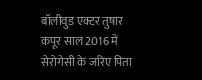बॉलीवुड एक्टर तुषार कपूर साल 2016 में सेरोगेसी के जरिए पिता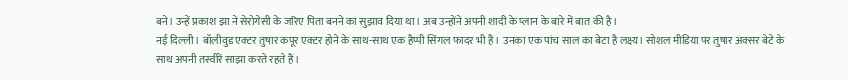बने। उन्हें प्रकाश झा ने सेरोगेसी के जरिए पिता बनने का सुझाव दिया था। अब उन्होंने अपनी शादी के प्लान के बारे में बात की है।
नई दिल्ली। बॉलीवुड एक्टर तुषार कपूर एक्टर होने के साथ-साथ एक हैप्पी सिंगल फादर भी हैं। उनका एक पांच साल का बेटा है लक्ष्य। सोशल मीडिया पर तुषार अक्सर बेटे के साथ अपनी तस्वीरें साझा करते रहते हैं।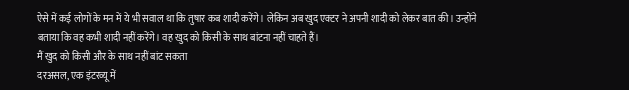ऐसे में कई लोगों के मन में ये भी सवाल था कि तुषार कब शादी करेंगे। लेकिन अब खुद एक्टर ने अपनी शादी को लेकर बात की। उन्होंने बताया कि वह कभी शादी नहीं करेंगे। वह खुद को किसी के साथ बांटना नहीं चाहते हैं।
मैं खुद को किसी और के साथ नहीं बांट सकता
दरअसल, एक इंटरव्यू में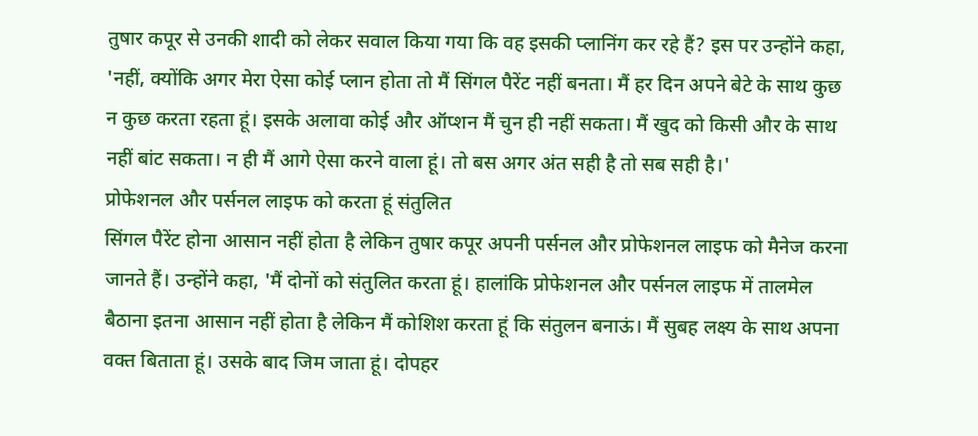तुषार कपूर से उनकी शादी को लेकर सवाल किया गया कि वह इसकी प्लानिंग कर रहे हैं? इस पर उन्होंने कहा, 'नहीं, क्योंकि अगर मेरा ऐसा कोई प्लान होता तो मैं सिंगल पैरेंट नहीं बनता। मैं हर दिन अपने बेटे के साथ कुछ न कुछ करता रहता हूं। इसके अलावा कोई और ऑप्शन मैं चुन ही नहीं सकता। मैं खुद को किसी और के साथ नहीं बांट सकता। न ही मैं आगे ऐसा करने वाला हूं। तो बस अगर अंत सही है तो सब सही है।'
प्रोफेशनल और पर्सनल लाइफ को करता हूं संतुलित
सिंगल पैरेंट होना आसान नहीं होता है लेकिन तुषार कपूर अपनी पर्सनल और प्रोफेशनल लाइफ को मैनेज करना जानते हैं। उन्होंने कहा, 'मैं दोनों को संतुलित करता हूं। हालांकि प्रोफेशनल और पर्सनल लाइफ में तालमेल बैठाना इतना आसान नहीं होता है लेकिन मैं कोशिश करता हूं कि संतुलन बनाऊं। मैं सुबह लक्ष्य के साथ अपना वक्त बिताता हूं। उसके बाद जिम जाता हूं। दोपहर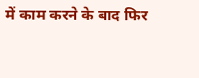में काम करने के बाद फिर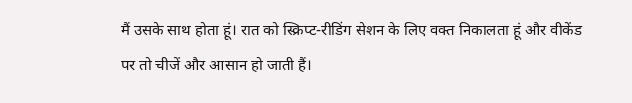मैं उसके साथ होता हूं। रात को स्क्रिप्ट-रीडिंग सेशन के लिए वक्त निकालता हूं और वीकेंड पर तो चीजें और आसान हो जाती हैं।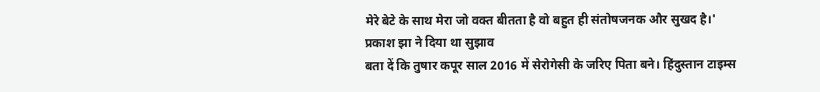मेरे बेटे के साथ मेरा जो वक्त बीतता है वो बहुत ही संतोषजनक और सुखद है।'
प्रकाश झा ने दिया था सुझाव
बता दें कि तुषार कपूर साल 2016 में सेरोगेसी के जरिए पिता बने। हिंदुस्तान टाइम्स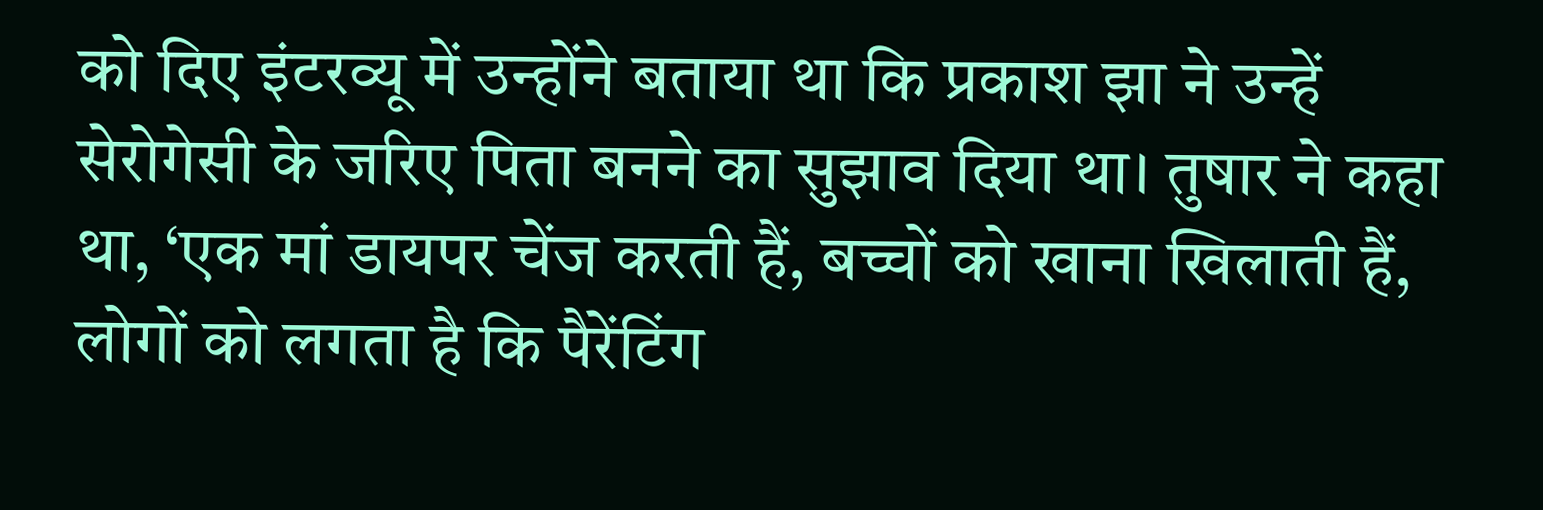को दिए इंटरव्यू में उन्होंने बताया था कि प्रकाश झा ने उन्हें सेरोगेसी के जरिए पिता बनने का सुझाव दिया था। तुषार ने कहा था, ‘एक मां डायपर चेंज करती हैं, बच्चों को खाना खिलाती हैं, लोगों को लगता है कि पैरेंटिंग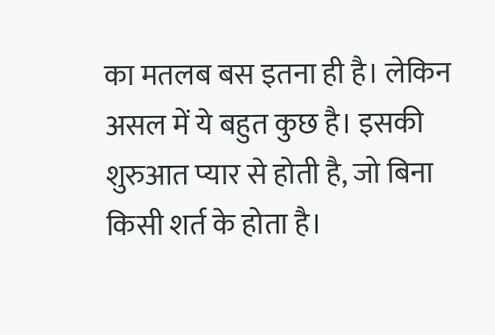का मतलब बस इतना ही है। लेकिन असल में ये बहुत कुछ है। इसकी शुरुआत प्यार से होती है, जो बिना किसी शर्त के होता है।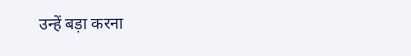उन्हें बड़ा करना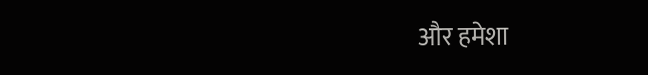और हमेशा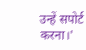उन्हें सपोर्ट करना।'